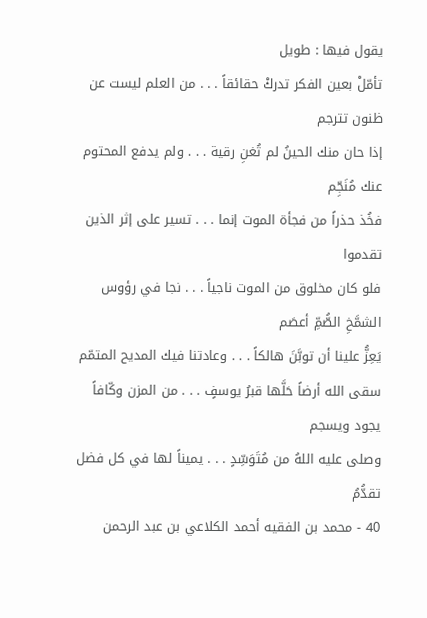يقول فيها : طويل
تأمّلْ بعين الفكر تدركْ حقائقاً . . . من العلم ليست عن ظنون تترجم
إذا حان منك الحينُ لم تُغنِ رقية . . . ولم يدفع المحتوم عنك مُنَجِّم
فخُذ حذراً من فجأة الموت إنما . . . تسير على إثر الذين تقدموا
فلو كان مخلوق من الموت ناجياً . . . نجا في رؤوس الشمَّخِ الصُّمِّ أعصَم
يَعِزُّ علينا أن توبَّنَ هالكاً . . . وعادتنا فيك المديح المتمّم
سقى الله أرضاً حَلَّها قبرُ يوسفٍ . . . من المزن وكّافاً يجود ويسجم
وصلى عليه اللهُ من مُتَوَسِّدٍ . . . يميناً لها في كل فضل تقدُّمُ
40 - محمد بن الفقيه أحمد الكلاعي بن عبد الرحمن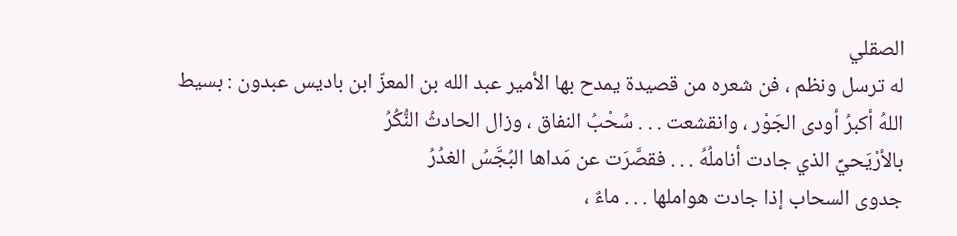الصقلي
له ترسل ونظم ، فن شعره من قصيدة يمدح بها الأمير عبد الله بن المعزّ ابن باديس عبدون : بسيط
اللهُ أكبرُ أودى الجَوْر ، وانقشعت . . . سُحْبُ النفاق ، وزال الحادثُ النُّكُرُ
بالأرْيَحيِّ الذي جادت أناملُهُ . . . فقصَّرَت عن مَداها البُجَّسُ الغدُرُ
جدوى السحاب إذا جادت هواملها . . . ماءٌ ،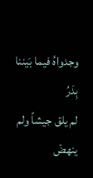وجدواهُ فيما بَيننا بِدَرُ
لم يلق جيشاً ولم ينهضْ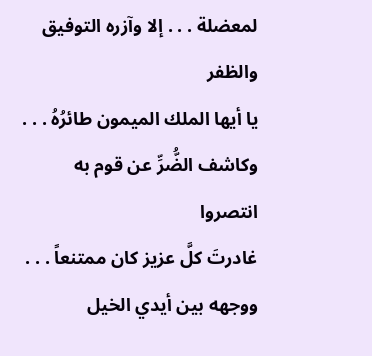لمعضلة . . . إلا وآزره التوفيق والظفر
يا أيها الملك الميمون طائرُهُ . . . وكاشف الضُّرِّ عن قوم به انتصروا
غادرتَ كلَّ عزيز كان ممتنعاً . . . ووجهه بين أيدي الخيل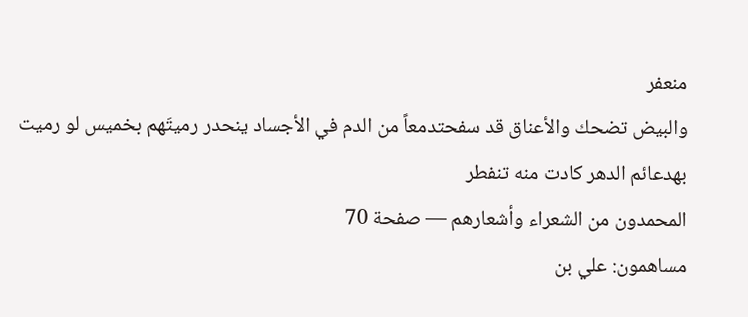منعفر
والبيض تضحك والأعناق قد سفحتدمعاً من الدم في الأجساد ينحدر رميتَهم بخميس لو رميت بهدعائم الدهر كادت منه تنفطر
المحمدون من الشعراء وأشعارهم — صفحة 70
مساهمون: علي بن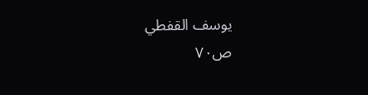يوسف القفطي
ص٧٠